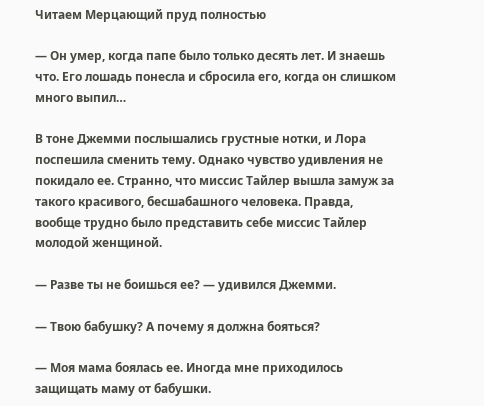Читаем Мерцающий пруд полностью

— Он умер, когда папе было только десять лет. И знаешь что. Его лошадь понесла и сбросила его, когда он слишком много выпил…

В тоне Джемми послышались грустные нотки, и Лора поспешила сменить тему. Однако чувство удивления не покидало ее. Странно, что миссис Тайлер вышла замуж за такого красивого, бесшабашного человека. Правда, вообще трудно было представить себе миссис Тайлер молодой женщиной.

— Разве ты не боишься ее? — удивился Джемми.

— Твою бабушку? А почему я должна бояться?

— Моя мама боялась ее. Иногда мне приходилось защищать маму от бабушки.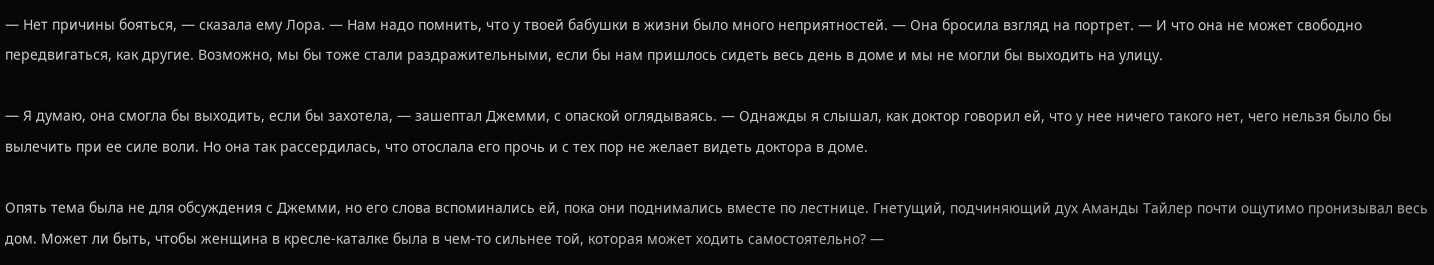— Нет причины бояться, — сказала ему Лора. — Нам надо помнить, что у твоей бабушки в жизни было много неприятностей. — Она бросила взгляд на портрет. — И что она не может свободно передвигаться, как другие. Возможно, мы бы тоже стали раздражительными, если бы нам пришлось сидеть весь день в доме и мы не могли бы выходить на улицу.

— Я думаю, она смогла бы выходить, если бы захотела, — зашептал Джемми, с опаской оглядываясь. — Однажды я слышал, как доктор говорил ей, что у нее ничего такого нет, чего нельзя было бы вылечить при ее силе воли. Но она так рассердилась, что отослала его прочь и с тех пор не желает видеть доктора в доме.

Опять тема была не для обсуждения с Джемми, но его слова вспоминались ей, пока они поднимались вместе по лестнице. Гнетущий, подчиняющий дух Аманды Тайлер почти ощутимо пронизывал весь дом. Может ли быть, чтобы женщина в кресле-каталке была в чем-то сильнее той, которая может ходить самостоятельно? —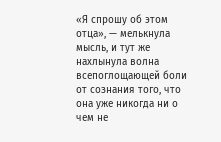«Я спрошу об этом отца», — мелькнула мысль, и тут же нахлынула волна всепоглощающей боли от сознания того, что она уже никогда ни о чем не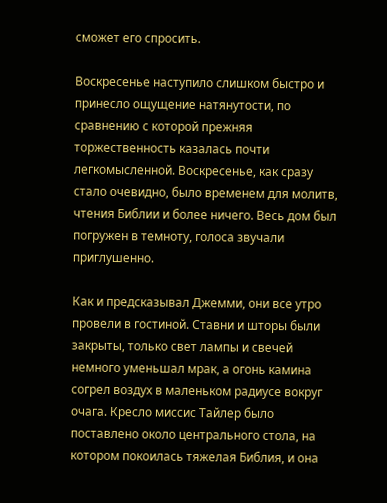сможет его спросить.

Воскресенье наступило слишком быстро и принесло ощущение натянутости, по сравнению с которой прежняя торжественность казалась почти легкомысленной. Воскресенье, как сразу стало очевидно, было временем для молитв, чтения Библии и более ничего. Весь дом был погружен в темноту, голоса звучали приглушенно.

Как и предсказывал Джемми, они все утро провели в гостиной. Ставни и шторы были закрыты, только свет лампы и свечей немного уменьшал мрак, а огонь камина согрел воздух в маленьком радиусе вокруг очага. Кресло миссис Тайлер было поставлено около центрального стола, на котором покоилась тяжелая Библия, и она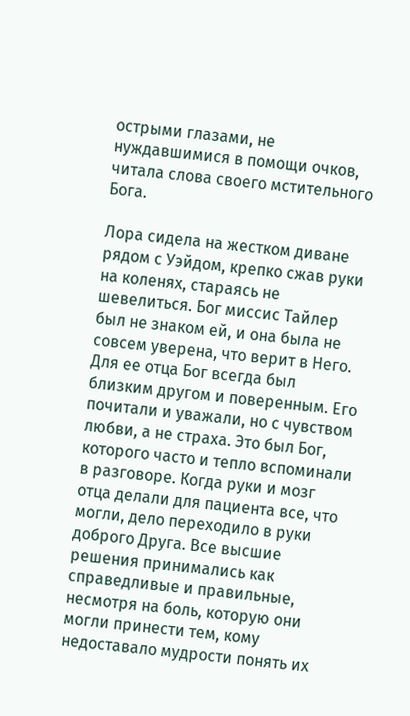острыми глазами, не нуждавшимися в помощи очков, читала слова своего мстительного Бога.

Лора сидела на жестком диване рядом с Уэйдом, крепко сжав руки на коленях, стараясь не шевелиться. Бог миссис Тайлер был не знаком ей, и она была не совсем уверена, что верит в Него. Для ее отца Бог всегда был близким другом и поверенным. Его почитали и уважали, но с чувством любви, а не страха. Это был Бог, которого часто и тепло вспоминали в разговоре. Когда руки и мозг отца делали для пациента все, что могли, дело переходило в руки доброго Друга. Все высшие решения принимались как справедливые и правильные, несмотря на боль, которую они могли принести тем, кому недоставало мудрости понять их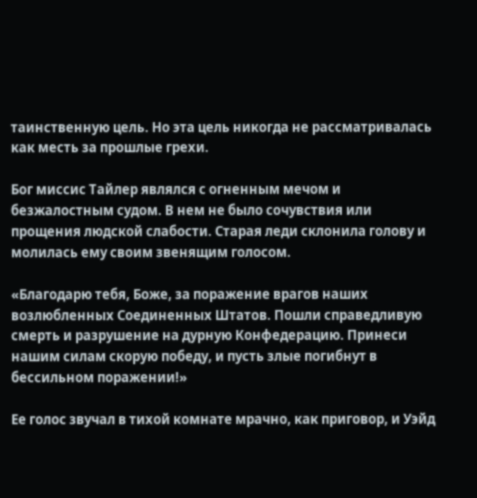таинственную цель. Но эта цель никогда не рассматривалась как месть за прошлые грехи.

Бог миссис Тайлер являлся с огненным мечом и безжалостным судом. В нем не было сочувствия или прощения людской слабости. Старая леди склонила голову и молилась ему своим звенящим голосом.

«Благодарю тебя, Боже, за поражение врагов наших возлюбленных Соединенных Штатов. Пошли справедливую смерть и разрушение на дурную Конфедерацию. Принеси нашим силам скорую победу, и пусть злые погибнут в бессильном поражении!»

Ее голос звучал в тихой комнате мрачно, как приговор, и Уэйд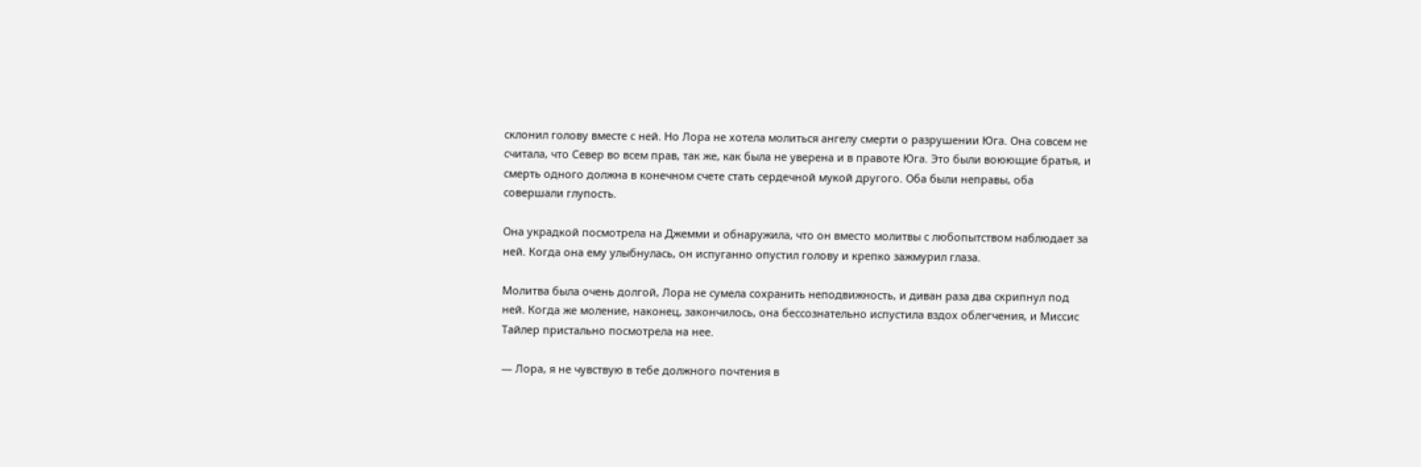склонил голову вместе с ней. Но Лора не хотела молиться ангелу смерти о разрушении Юга. Она совсем не считала, что Север во всем прав, так же, как была не уверена и в правоте Юга. Это были воюющие братья, и смерть одного должна в конечном счете стать сердечной мукой другого. Оба были неправы, оба совершали глупость.

Она украдкой посмотрела на Джемми и обнаружила, что он вместо молитвы с любопытством наблюдает за ней. Когда она ему улыбнулась, он испуганно опустил голову и крепко зажмурил глаза.

Молитва была очень долгой, Лора не сумела сохранить неподвижность, и диван раза два скрипнул под ней. Когда же моление, наконец, закончилось, она бессознательно испустила вздох облегчения, и Миссис Тайлер пристально посмотрела на нее.

— Лора, я не чувствую в тебе должного почтения в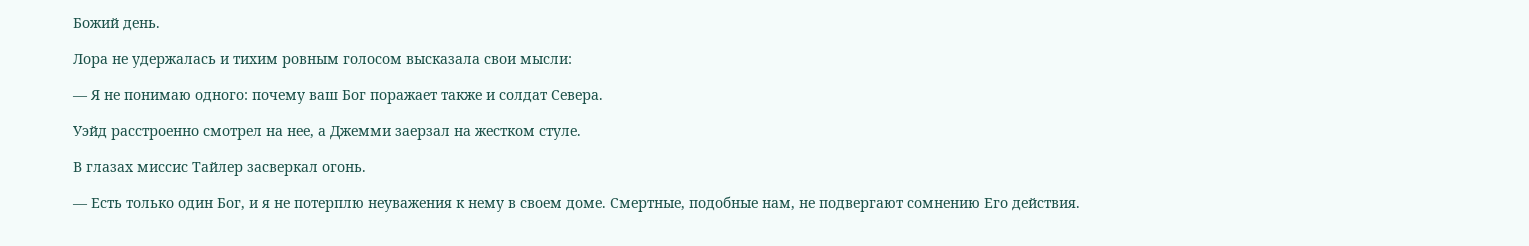Божий день.

Лора не удержалась и тихим ровным голосом высказала свои мысли:

— Я не понимаю одного: почему ваш Бог поражает также и солдат Севера.

Уэйд расстроенно смотрел на нее, а Джемми заерзал на жестком стуле.

В глазах миссис Тайлер засверкал огонь.

— Есть только один Бог, и я не потерплю неуважения к нему в своем доме. Смертные, подобные нам, не подвергают сомнению Его действия.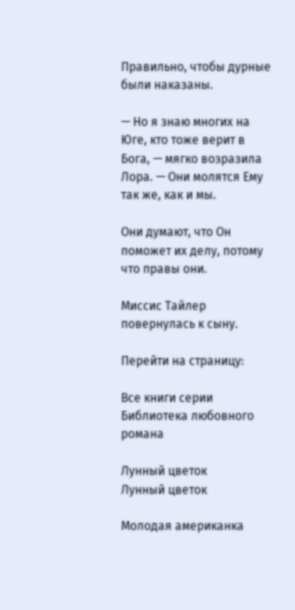Правильно, чтобы дурные были наказаны.

— Но я знаю многих на Юге, кто тоже верит в Бога, — мягко возразила Лора. — Они молятся Ему так же, как и мы.

Они думают, что Он поможет их делу, потому что правы они.

Миссис Тайлер повернулась к сыну.

Перейти на страницу:

Все книги серии Библиотека любовного романа

Лунный цветок
Лунный цветок

Молодая американка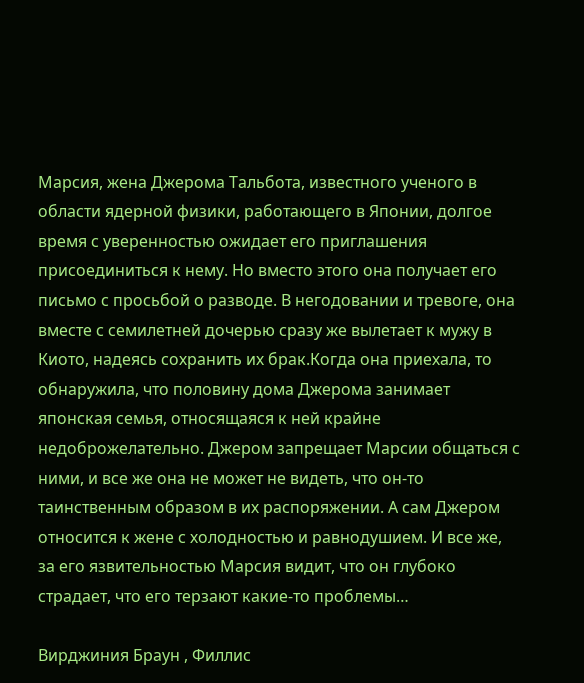Марсия, жена Джерома Тальбота, известного ученого в области ядерной физики, работающего в Японии, долгое время с уверенностью ожидает его приглашения присоединиться к нему. Но вместо этого она получает его письмо с просьбой о разводе. В негодовании и тревоге, она вместе с семилетней дочерью сразу же вылетает к мужу в Киото, надеясь сохранить их брак.Когда она приехала, то обнаружила, что половину дома Джерома занимает японская семья, относящаяся к ней крайне недоброжелательно. Джером запрещает Марсии общаться с ними, и все же она не может не видеть, что он-то таинственным образом в их распоряжении. А сам Джером относится к жене с холодностью и равнодушием. И все же, за его язвительностью Марсия видит, что он глубоко страдает, что его терзают какие-то проблемы…

Вирджиния Браун , Филлис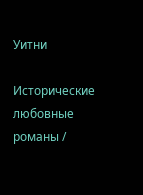Уитни

Исторические любовные романы /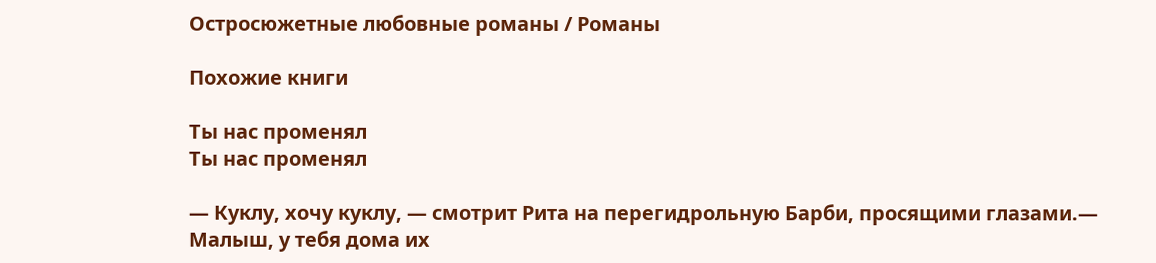Остросюжетные любовные романы / Романы

Похожие книги

Ты нас променял
Ты нас променял

— Куклу, хочу куклу, — смотрит Рита на перегидрольную Барби, просящими глазами.— Малыш, у тебя дома их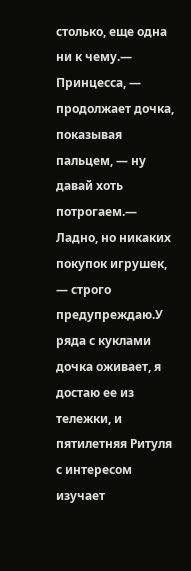столько, еще одна ни к чему.— Принцесса, — продолжает дочка, показывая пальцем, — ну давай хоть потрогаем.— Ладно, но никаких покупок игрушек, — строго предупреждаю.У ряда с куклами дочка оживает, я достаю ее из тележки, и пятилетняя Ритуля с интересом изучает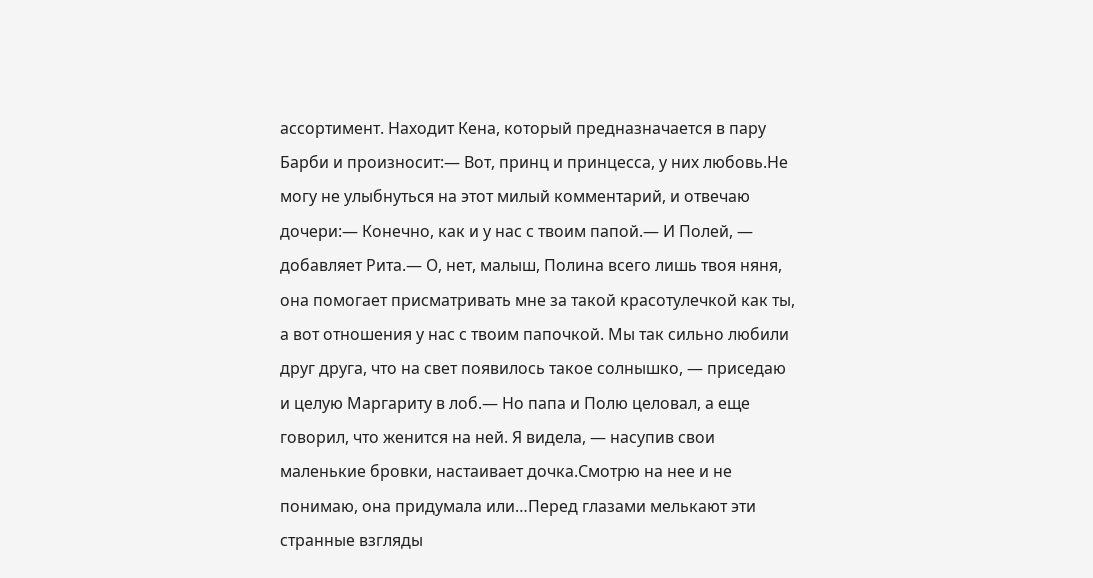ассортимент. Находит Кена, который предназначается в пару Барби и произносит:— Вот, принц и принцесса, у них любовь.Не могу не улыбнуться на этот милый комментарий, и отвечаю дочери:— Конечно, как и у нас с твоим папой.— И Полей, — добавляет Рита.— О, нет, малыш, Полина всего лишь твоя няня, она помогает присматривать мне за такой красотулечкой как ты, а вот отношения у нас с твоим папочкой. Мы так сильно любили друг друга, что на свет появилось такое солнышко, — приседаю и целую Маргариту в лоб.— Но папа и Полю целовал, а еще говорил, что женится на ней. Я видела, — насупив свои маленькие бровки, настаивает дочка.Смотрю на нее и не понимаю, она придумала или…Перед глазами мелькают эти странные взгляды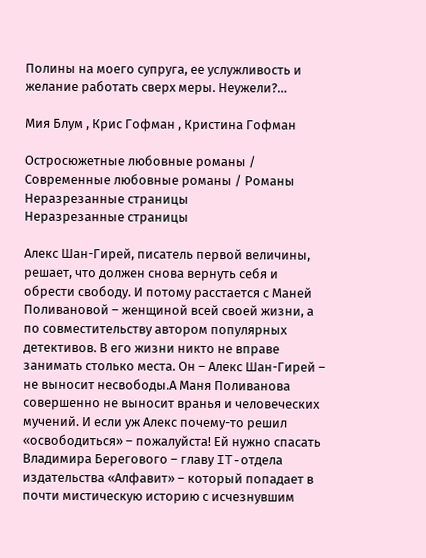Полины на моего супруга, ее услужливость и желание работать сверх меры. Неужели?…

Мия Блум , Крис Гофман , Кристина Гофман

Остросюжетные любовные романы / Современные любовные романы / Романы
Неразрезанные страницы
Неразрезанные страницы

Алекс Шан-Гирей, писатель первой величины, решает, что должен снова вернуть себя и обрести свободу. И потому расстается с Маней Поливановой – женщиной всей своей жизни, а по совместительству автором популярных детективов. В его жизни никто не вправе занимать столько места. Он – Алекс Шан-Гирей – не выносит несвободы.А Маня Поливанова совершенно не выносит вранья и человеческих мучений. И если уж Алекс почему-то решил «освободиться» – пожалуйста! Ей нужно спасать Владимира Берегового – главу IT-отдела издательства «Алфавит» – который попадает в почти мистическую историю с исчезнувшим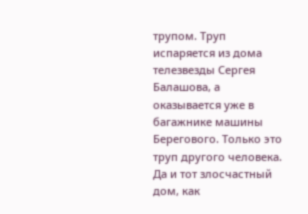трупом. Труп испаряется из дома телезвезды Сергея Балашова, а оказывается уже в багажнике машины Берегового. Только это труп другого человека. Да и тот злосчастный дом, как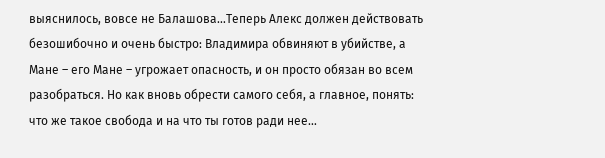выяснилось, вовсе не Балашова…Теперь Алекс должен действовать безошибочно и очень быстро: Владимира обвиняют в убийстве, а Мане – его Мане – угрожает опасность, и он просто обязан во всем разобраться. Но как вновь обрести самого себя, а главное, понять: что же такое свобода и на что ты готов ради нее…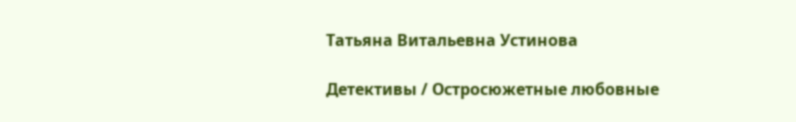Татьяна Витальевна Устинова

Детективы / Остросюжетные любовные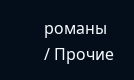романы / Прочие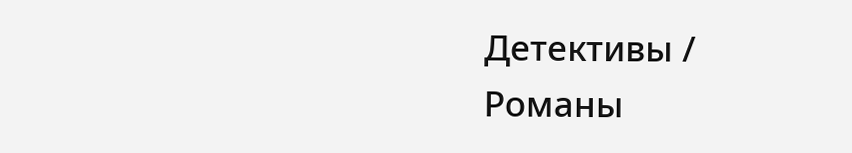Детективы / Романы